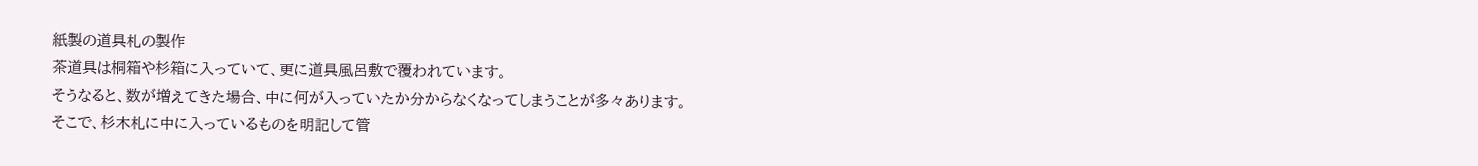紙製の道具札の製作
茶道具は桐箱や杉箱に入っていて、更に道具風呂敷で覆われています。
そうなると、数が増えてきた場合、中に何が入っていたか分からなくなってしまうことが多々あります。
そこで、杉木札に中に入っているものを明記して管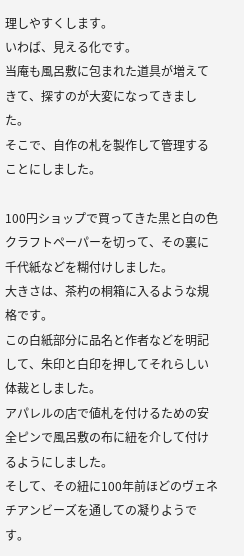理しやすくします。
いわば、見える化です。
当庵も風呂敷に包まれた道具が増えてきて、探すのが大変になってきました。
そこで、自作の札を製作して管理することにしました。

100円ショップで買ってきた黒と白の色クラフトペーパーを切って、その裏に千代紙などを糊付けしました。
大きさは、茶杓の桐箱に入るような規格です。
この白紙部分に品名と作者などを明記して、朱印と白印を押してそれらしい体裁としました。
アパレルの店で値札を付けるための安全ピンで風呂敷の布に紐を介して付けるようにしました。
そして、その紐に100年前ほどのヴェネチアンビーズを通しての凝りようです。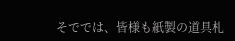そででは、皆様も紙製の道具札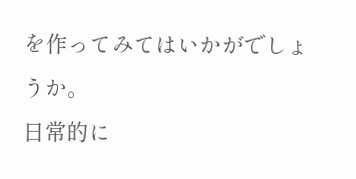を作ってみてはいかがでしょうか。
日常的に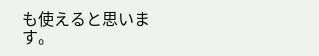も使えると思います。